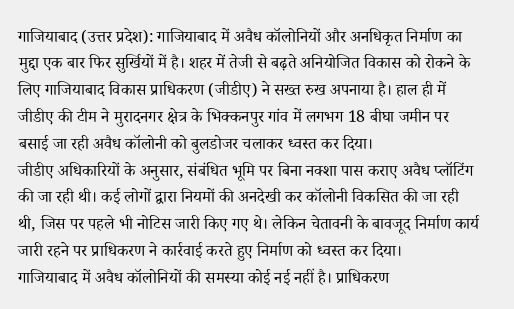गाजियाबाद (उत्तर प्रदेश): गाजियाबाद में अवैध कॉलोनियों और अनधिकृत निर्माण का मुद्दा एक बार फिर सुर्खियों में है। शहर में तेजी से बढ़ते अनियोजित विकास को रोकने के लिए गाजियाबाद विकास प्राधिकरण (जीडीए) ने सख्त रुख अपनाया है। हाल ही में जीडीए की टीम ने मुरादनगर क्षेत्र के भिक्कनपुर गांव में लगभग 18 बीघा जमीन पर बसाई जा रही अवैध कॉलोनी को बुलडोजर चलाकर ध्वस्त कर दिया।
जीडीए अधिकारियों के अनुसार, संबंधित भूमि पर बिना नक्शा पास कराए अवैध प्लॉटिंग की जा रही थी। कई लोगों द्वारा नियमों की अनदेखी कर कॉलोनी विकसित की जा रही थी, जिस पर पहले भी नोटिस जारी किए गए थे। लेकिन चेतावनी के बावजूद निर्माण कार्य जारी रहने पर प्राधिकरण ने कार्रवाई करते हुए निर्माण को ध्वस्त कर दिया।
गाजियाबाद में अवैध कॉलोनियों की समस्या कोई नई नहीं है। प्राधिकरण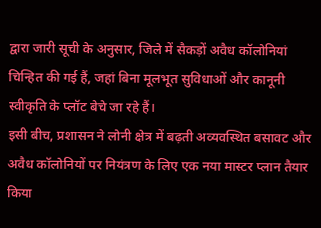द्वारा जारी सूची के अनुसार, जिले में सैकड़ों अवैध कॉलोनियां चिन्हित की गई हैं, जहां बिना मूलभूत सुविधाओं और कानूनी स्वीकृति के प्लॉट बेचे जा रहे हैं।
इसी बीच, प्रशासन ने लोनी क्षेत्र में बढ़ती अव्यवस्थित बसावट और अवैध कॉलोनियों पर नियंत्रण के लिए एक नया मास्टर प्लान तैयार किया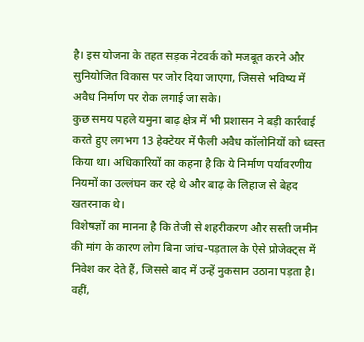है। इस योजना के तहत सड़क नेटवर्क को मजबूत करने और सुनियोजित विकास पर जोर दिया जाएगा, जिससे भविष्य में अवैध निर्माण पर रोक लगाई जा सके।
कुछ समय पहले यमुना बाढ़ क्षेत्र में भी प्रशासन ने बड़ी कार्रवाई करते हुए लगभग 13 हेक्टेयर में फैली अवैध कॉलोनियों को ध्वस्त किया था। अधिकारियों का कहना है कि ये निर्माण पर्यावरणीय नियमों का उल्लंघन कर रहे थे और बाढ़ के लिहाज से बेहद खतरनाक थे।
विशेषज्ञों का मानना है कि तेजी से शहरीकरण और सस्ती जमीन की मांग के कारण लोग बिना जांच-पड़ताल के ऐसे प्रोजेक्ट्स में निवेश कर देते हैं, जिससे बाद में उन्हें नुकसान उठाना पड़ता है। वहीं,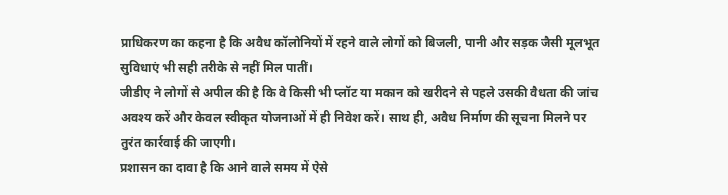प्राधिकरण का कहना है कि अवैध कॉलोनियों में रहने वाले लोगों को बिजली, पानी और सड़क जैसी मूलभूत सुविधाएं भी सही तरीके से नहीं मिल पातीं।
जीडीए ने लोगों से अपील की है कि वे किसी भी प्लॉट या मकान को खरीदने से पहले उसकी वैधता की जांच अवश्य करें और केवल स्वीकृत योजनाओं में ही निवेश करें। साथ ही, अवैध निर्माण की सूचना मिलने पर तुरंत कार्रवाई की जाएगी।
प्रशासन का दावा है कि आने वाले समय में ऐसे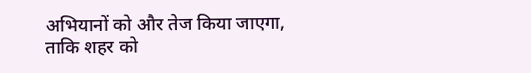अभियानों को और तेज किया जाएगा, ताकि शहर को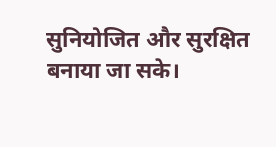सुनियोजित और सुरक्षित बनाया जा सके।